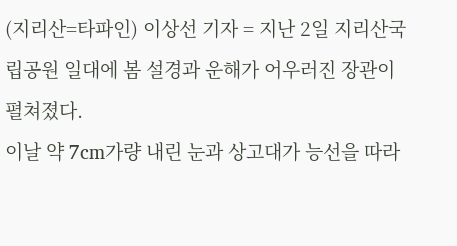(지리산=타파인) 이상선 기자 = 지난 2일 지리산국립공원 일대에 봄 설경과 운해가 어우러진 장관이 펼쳐졌다.
이날 약 7cm가량 내린 눈과 상고대가 능선을 따라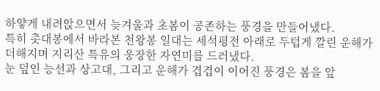하얗게 내려앉으면서 늦겨울과 초봄이 공존하는 풍경을 만들어냈다.
특히 촛대봉에서 바라본 천왕봉 일대는 세석평전 아래로 두텁게 깔린 운해가 더해지며 지리산 특유의 웅장한 자연미를 드러냈다.
눈 덮인 능선과 상고대, 그리고 운해가 겹겹이 이어진 풍경은 봄을 앞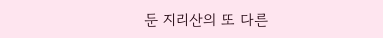둔 지리산의 또 다른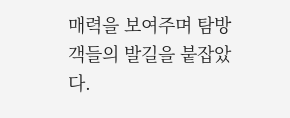매력을 보여주며 탐방객들의 발길을 붙잡았다.